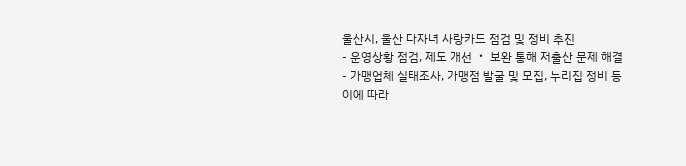울산시, 울산 다자녀 사랑카드 점검 및 정비 추진
- 운영상황 점검, 제도 개선 ‧ 보완 통해 저출산 문제 해결
- 가맹업체 실태조사, 가맹점 발굴 및 모집, 누리집 정비 등
이에 따라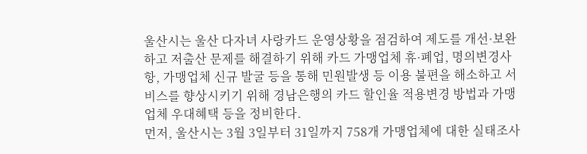울산시는 울산 다자녀 사랑카드 운영상황을 점검하여 제도를 개선·보완하고 저출산 문제를 해결하기 위해 카드 가맹업체 휴·폐업, 명의변경사항, 가맹업체 신규 발굴 등을 통해 민원발생 등 이용 불편을 해소하고 서비스를 향상시키기 위해 경남은행의 카드 할인율 적용변경 방법과 가맹업체 우대혜택 등을 정비한다.
먼저, 울산시는 3월 3일부터 31일까지 758개 가맹업체에 대한 실태조사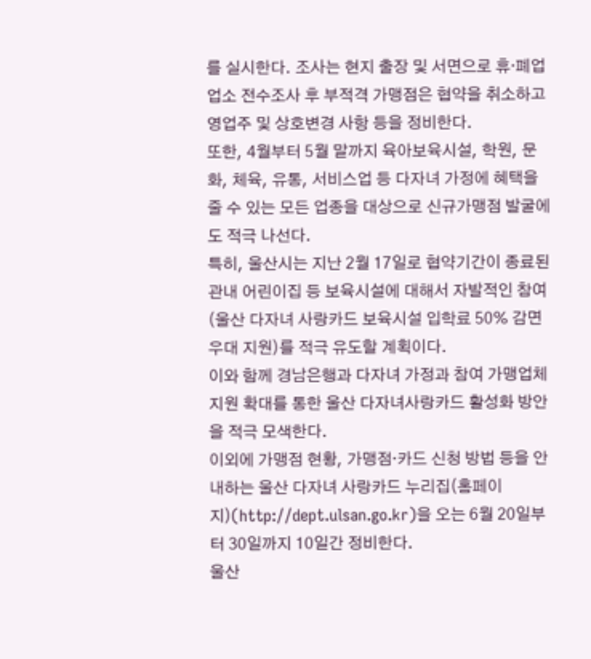를 실시한다. 조사는 현지 출장 및 서면으로 휴·폐업업소 전수조사 후 부적격 가맹점은 협약을 취소하고 영업주 및 상호변경 사항 등을 정비한다.
또한, 4월부터 5월 말까지 육아보육시설, 학원, 문화, 체육, 유통, 서비스업 등 다자녀 가정에 혜택을 줄 수 있는 모든 업종을 대상으로 신규가맹점 발굴에도 적극 나선다.
특히, 울산시는 지난 2월 17일로 협약기간이 종료된 관내 어린이집 등 보육시설에 대해서 자발적인 참여(울산 다자녀 사랑카드 보육시설 입학료 50% 감면 우대 지원)를 적극 유도할 계획이다.
이와 함께 경남은행과 다자녀 가정과 참여 가맹업체 지원 확대를 통한 울산 다자녀사랑카드 활성화 방안을 적극 모색한다.
이외에 가맹점 현황, 가맹점·카드 신청 방법 등을 안내하는 울산 다자녀 사랑카드 누리집(홈페이지)(http://dept.ulsan.go.kr)을 오는 6월 20일부터 30일까지 10일간 정비한다.
울산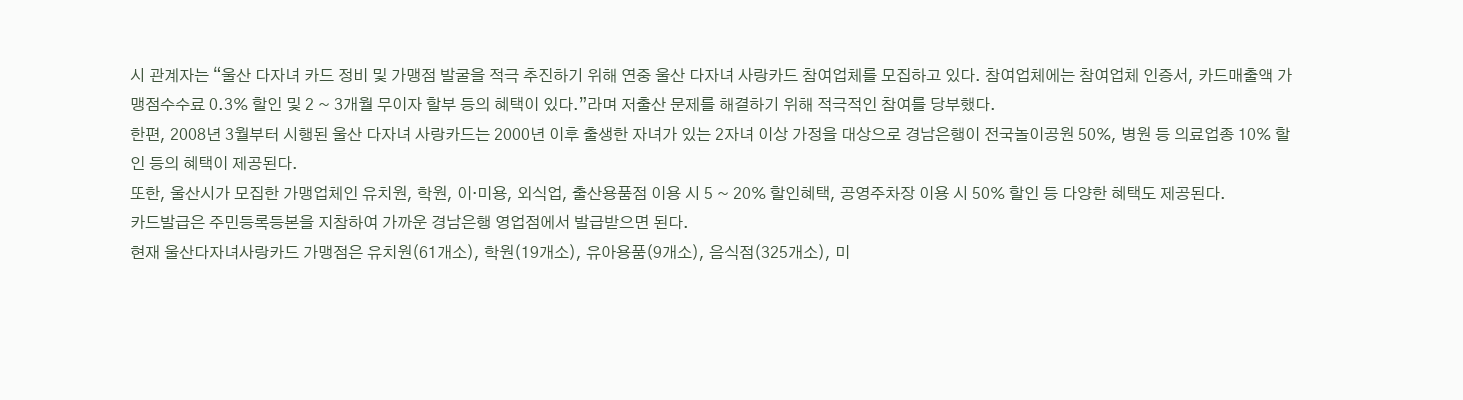시 관계자는 “울산 다자녀 카드 정비 및 가맹점 발굴을 적극 추진하기 위해 연중 울산 다자녀 사랑카드 참여업체를 모집하고 있다. 참여업체에는 참여업체 인증서, 카드매출액 가맹점수수료 0.3% 할인 및 2 ~ 3개월 무이자 할부 등의 혜택이 있다.”라며 저출산 문제를 해결하기 위해 적극적인 참여를 당부했다.
한편, 2008년 3월부터 시행된 울산 다자녀 사랑카드는 2000년 이후 출생한 자녀가 있는 2자녀 이상 가정을 대상으로 경남은행이 전국놀이공원 50%, 병원 등 의료업종 10% 할인 등의 혜택이 제공된다.
또한, 울산시가 모집한 가맹업체인 유치원, 학원, 이·미용, 외식업, 출산용품점 이용 시 5 ~ 20% 할인혜택, 공영주차장 이용 시 50% 할인 등 다양한 혜택도 제공된다.
카드발급은 주민등록등본을 지참하여 가까운 경남은행 영업점에서 발급받으면 된다.
현재 울산다자녀사랑카드 가맹점은 유치원(61개소), 학원(19개소), 유아용품(9개소), 음식점(325개소), 미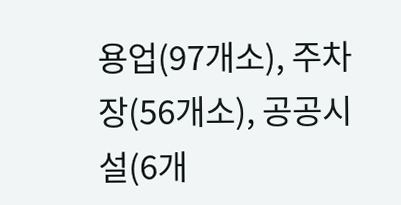용업(97개소), 주차장(56개소), 공공시설(6개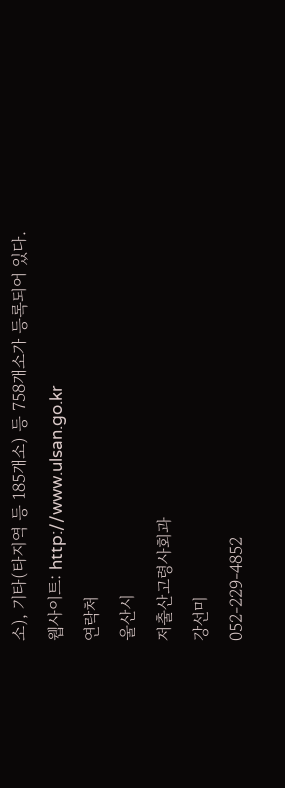소), 기타(타지역 등 185개소) 등 758개소가 등록되어 있다.
웹사이트: http://www.ulsan.go.kr
연락처
울산시
저출산고령사회과
강선미
052-229-4852